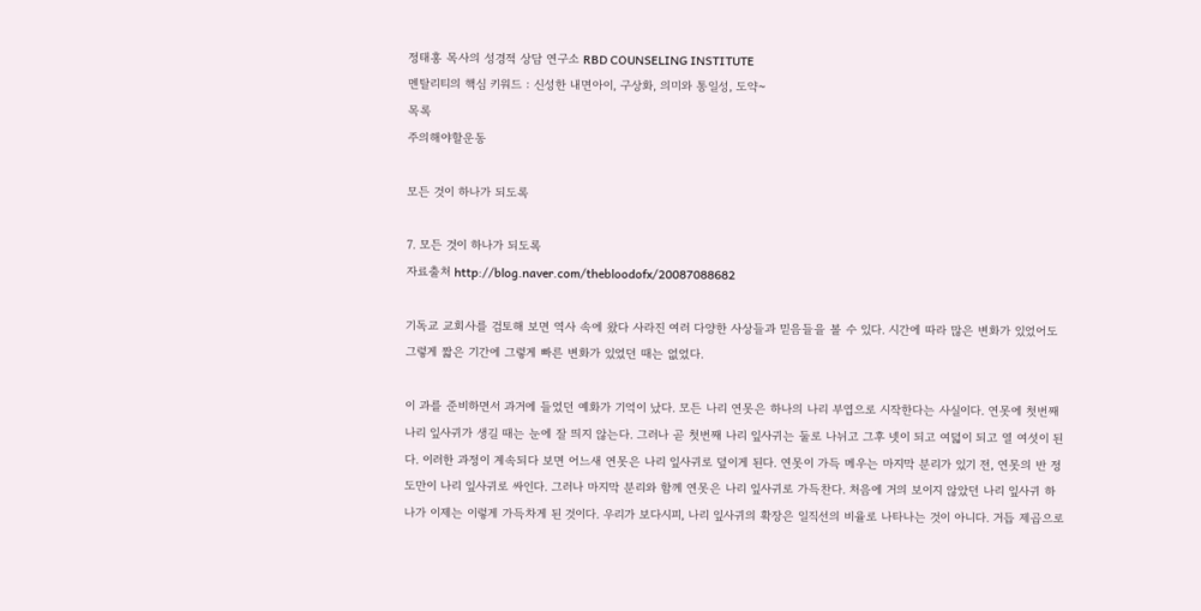정태홍 목사의 성경적 상담 연구소 RBD COUNSELING INSTITUTE
멘탈리티의 핵심 키워드 : 신성한 내면아이, 구상화, 의미와 통일성, 도약~
목록
주의해야할운동

모든 것이 하나가 되도록

7. 모든 것이 하나가 되도록
자료출처 http://blog.naver.com/thebloodofx/20087088682

기독교 교회사를 검토해 보면 역사 속에 왔다 사라진 여러 다양한 사상들과 믿음들을 볼 수 있다. 시간에 따라 많은 변화가 있었어도 그렇게 짧은 기간에 그렇게 빠른 변화가 있었던 때는 없었다.

이 과를 준비하면서 과거에 들었던 예화가 기억이 났다. 모든 나리 연못은 하나의 나리 부엽으로 시작한다는 사실이다. 연못에 첫번째 나리 잎사귀가 생길 때는 눈에 잘 띄지 않는다. 그러나 곧 첫번째 나리 잎사귀는 둘로 나뉘고 그후 넷이 되고 여덟이 되고 열 여섯이 된다. 이러한 과정이 계속되다 보면 어느새 연못은 나리 잎사귀로 덮이게 된다. 연못이 가득 메우는 마지막 분리가 있기 전, 연못의 반 정도만이 나리 잎사귀로 싸인다. 그러나 마지막 분리와 함께 연못은 나리 잎사귀로 가득찬다. 처음에 거의 보이지 않았던 나리 잎사귀 하나가 이제는 이렇게 가득차게 된 것이다. 우리가 보다시피, 나리 잎사귀의 확장은 일직선의 비율로 나타나는 것이 아니다. 거듭 제곱으로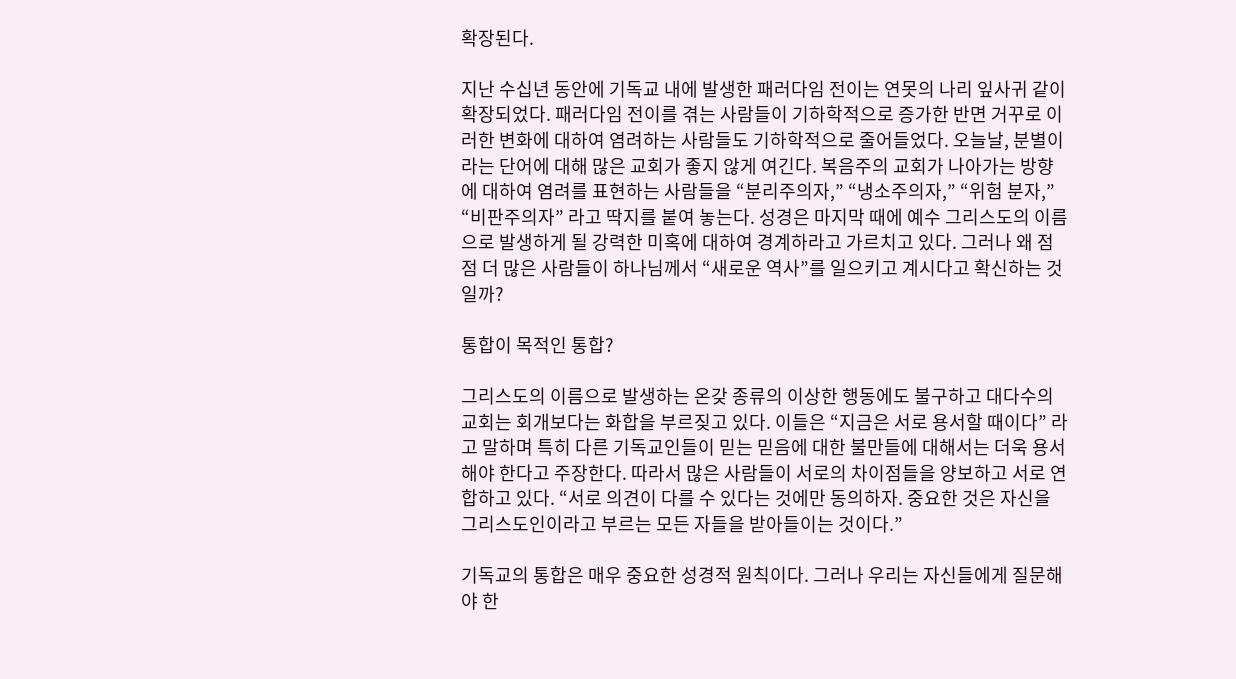확장된다.

지난 수십년 동안에 기독교 내에 발생한 패러다임 전이는 연못의 나리 잎사귀 같이 확장되었다. 패러다임 전이를 겪는 사람들이 기하학적으로 증가한 반면 거꾸로 이러한 변화에 대하여 염려하는 사람들도 기하학적으로 줄어들었다. 오늘날, 분별이라는 단어에 대해 많은 교회가 좋지 않게 여긴다. 복음주의 교회가 나아가는 방향에 대하여 염려를 표현하는 사람들을 “분리주의자,” “냉소주의자,” “위험 분자,” “비판주의자” 라고 딱지를 붙여 놓는다. 성경은 마지막 때에 예수 그리스도의 이름으로 발생하게 될 강력한 미혹에 대하여 경계하라고 가르치고 있다. 그러나 왜 점점 더 많은 사람들이 하나님께서 “새로운 역사”를 일으키고 계시다고 확신하는 것일까?

통합이 목적인 통합?

그리스도의 이름으로 발생하는 온갖 종류의 이상한 행동에도 불구하고 대다수의 교회는 회개보다는 화합을 부르짖고 있다. 이들은 “지금은 서로 용서할 때이다” 라고 말하며 특히 다른 기독교인들이 믿는 믿음에 대한 불만들에 대해서는 더욱 용서해야 한다고 주장한다. 따라서 많은 사람들이 서로의 차이점들을 양보하고 서로 연합하고 있다. “서로 의견이 다를 수 있다는 것에만 동의하자. 중요한 것은 자신을 그리스도인이라고 부르는 모든 자들을 받아들이는 것이다.”

기독교의 통합은 매우 중요한 성경적 원칙이다. 그러나 우리는 자신들에게 질문해야 한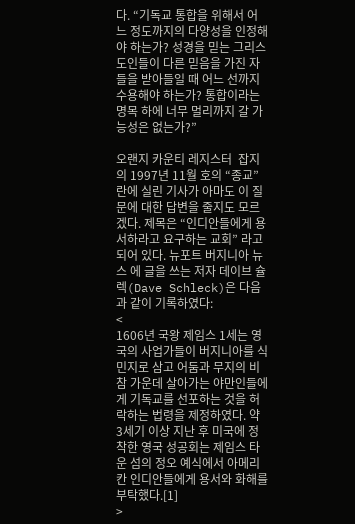다. “기독교 통합을 위해서 어느 정도까지의 다양성을 인정해야 하는가? 성경을 믿는 그리스도인들이 다른 믿음을 가진 자들을 받아들일 때 어느 선까지 수용해야 하는가? 통합이라는 명목 하에 너무 멀리까지 갈 가능성은 없는가?”

오랜지 카운티 레지스터  잡지의 1997년 11월 호의 “종교” 란에 실린 기사가 아마도 이 질문에 대한 답변을 줄지도 모르겠다. 제목은 “인디안들에게 용서하라고 요구하는 교회” 라고 되어 있다. 뉴포트 버지니아 뉴스 에 글을 쓰는 저자 데이브 슐렉(Dave Schleck)은 다음과 같이 기록하였다:
<
1606년 국왕 제임스 1세는 영국의 사업가들이 버지니아를 식민지로 삼고 어둠과 무지의 비참 가운데 살아가는 야만인들에게 기독교를 선포하는 것을 허락하는 법령을 제정하였다. 약 3세기 이상 지난 후 미국에 정착한 영국 성공회는 제임스 타운 섬의 정오 예식에서 아메리칸 인디안들에게 용서와 화해를 부탁했다.[1]
>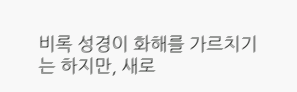비록 성경이 화해를 가르치기는 하지만, 새로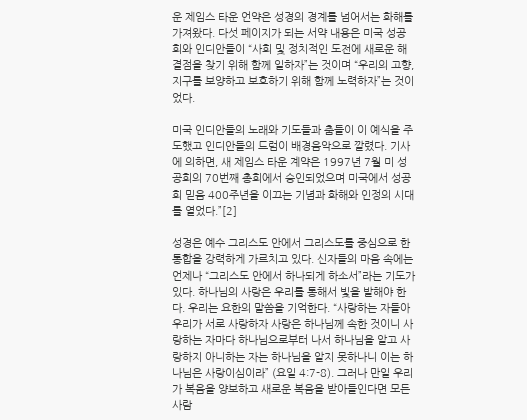운 제임스 타운 언약은 성경의 경계를 넘어서는 화해를 가져왔다. 다섯 페이지가 되는 서약 내용은 미국 성공회와 인디안들이 “사회 및 정치적인 도전에 새로운 해결점을 찾기 위해 함께 일하자”는 것이며 “우리의 고향, 지구를 보양하고 보호하기 위해 함께 노력하자”는 것이었다.

미국 인디안들의 노래와 기도들과 춤들이 이 예식을 주도했고 인디안들의 드럼이 배경음악으로 깔렸다. 기사에 의하면, 새 제임스 타운 계약은 1997년 7월 미 성공회의 70번째 총회에서 승인되었으며 미국에서 성공회 믿음 400주년을 이끄는 기념과 화해와 인정의 시대를 열었다.”[2]

성경은 예수 그리스도 안에서 그리스도를 중심으로 한 통합을 강력하게 가르치고 있다. 신자들의 마음 속에는 언제나 “그리스도 안에서 하나되게 하소서”라는 기도가 있다. 하나님의 사랑은 우리를 통해서 빛을 발해야 한다. 우리는 요한의 말씀을 기억한다. “사랑하는 자들아 우리가 서로 사랑하자 사랑은 하나님께 속한 것이니 사랑하는 자마다 하나님으로부터 나서 하나님을 알고 사랑하지 아니하는 자는 하나님을 알지 못하나니 이는 하나님은 사랑이심이라” (요일 4:7-8). 그러나 만일 우리가 복음을 양보하고 새로운 복음을 받아들인다면 모든 사람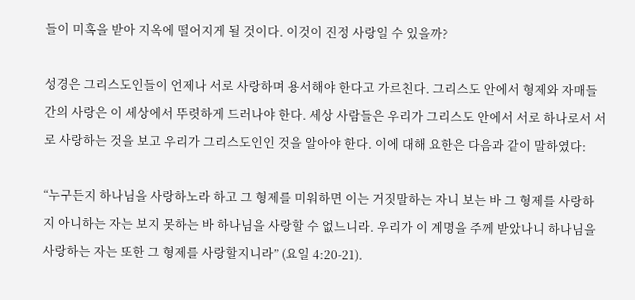들이 미혹을 받아 지옥에 떨어지게 될 것이다. 이것이 진정 사랑일 수 있을까?

성경은 그리스도인들이 언제나 서로 사랑하며 용서해야 한다고 가르친다. 그리스도 안에서 형제와 자매들 간의 사랑은 이 세상에서 뚜렷하게 드러나야 한다. 세상 사람들은 우리가 그리스도 안에서 서로 하나로서 서로 사랑하는 것을 보고 우리가 그리스도인인 것을 알아야 한다. 이에 대해 요한은 다음과 같이 말하였다:

“누구든지 하나님을 사랑하노라 하고 그 형제를 미워하면 이는 거짓말하는 자니 보는 바 그 형제를 사랑하지 아니하는 자는 보지 못하는 바 하나님을 사랑할 수 없느니라. 우리가 이 계명을 주께 받았나니 하나님을 사랑하는 자는 또한 그 형제를 사랑할지니라” (요일 4:20-21).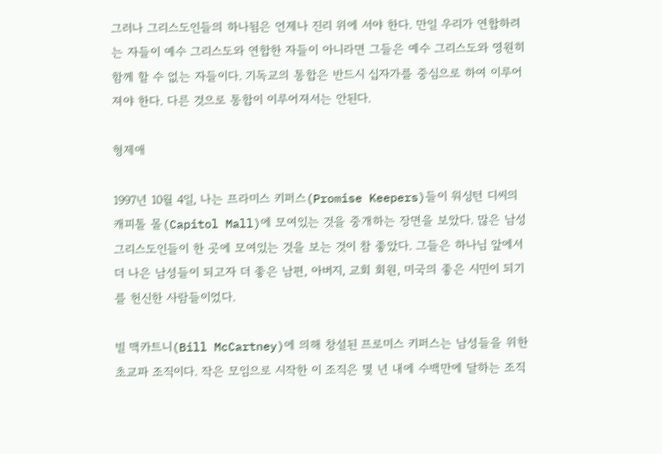그러나 그리스도인들의 하나됨은 언제나 진리 위에 서야 한다. 만일 우리가 연합하려는 자들이 예수 그리스도와 연합한 자들이 아니라면 그들은 예수 그리스도와 영원히 함께 할 수 없는 자들이다. 기독교의 통합은 반드시 십자가를 중심으로 하여 이루어져야 한다. 다른 것으로 통합이 이루어져서는 안된다.

형제애

1997년 10월 4일, 나는 프라미스 키퍼스(Promise Keepers)들이 워싱턴 디씨의 캐피톨 몰(Capitol Mall)에 모여있는 것을 중개하는 장면을 보았다. 많은 남성 그리스도인들이 한 곳에 모여있는 것을 보는 것이 참 좋았다. 그들은 하나님 앞에서 더 나은 남성들이 되고자 더 좋은 남편, 아버지, 교회 회원, 미국의 좋은 시민이 되기를 헌신한 사람들이었다.

빌 맥카트니(Bill McCartney)에 의해 창설된 프로미스 키퍼스는 남성들을 위한 초교파 조직이다. 작은 모임으로 시작한 이 조직은 몇 년 내에 수백만에 달하는 조직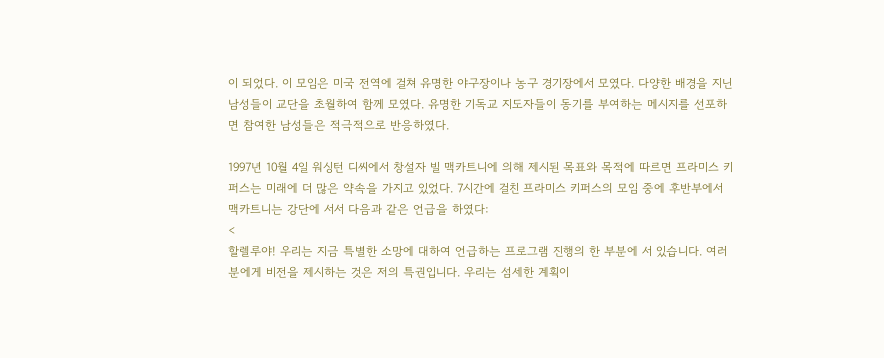이 되었다. 이 모임은 미국 전역에 걸쳐 유명한 야구장이나 농구 경기장에서 모였다. 다양한 배경을 지닌 남성들이 교단을 초월하여 함께 모였다. 유명한 기독교 지도자들이 동기를 부여하는 메시지를 선포하면 참여한 남성들은 적극적으로 반응하였다.

1997년 10월 4일 워싱턴 디씨에서 창설자 빌 맥카트니에 의해 제시된 목표와 목적에 따르면 프라미스 키퍼스는 미래에 더 많은 약속을 가지고 있었다. 7시간에 걸친 프라미스 키퍼스의 모임 중에 후반부에서 맥카트니는 강단에 서서 다음과 같은 언급을 하였다:
<
할렐루야! 우리는 지금 특별한 소망에 대하여 언급하는 프로그램 진행의 한 부분에 서 있습니다. 여러분에게 비전을 제시하는 것은 저의 특권입니다. 우리는 섬세한 계획이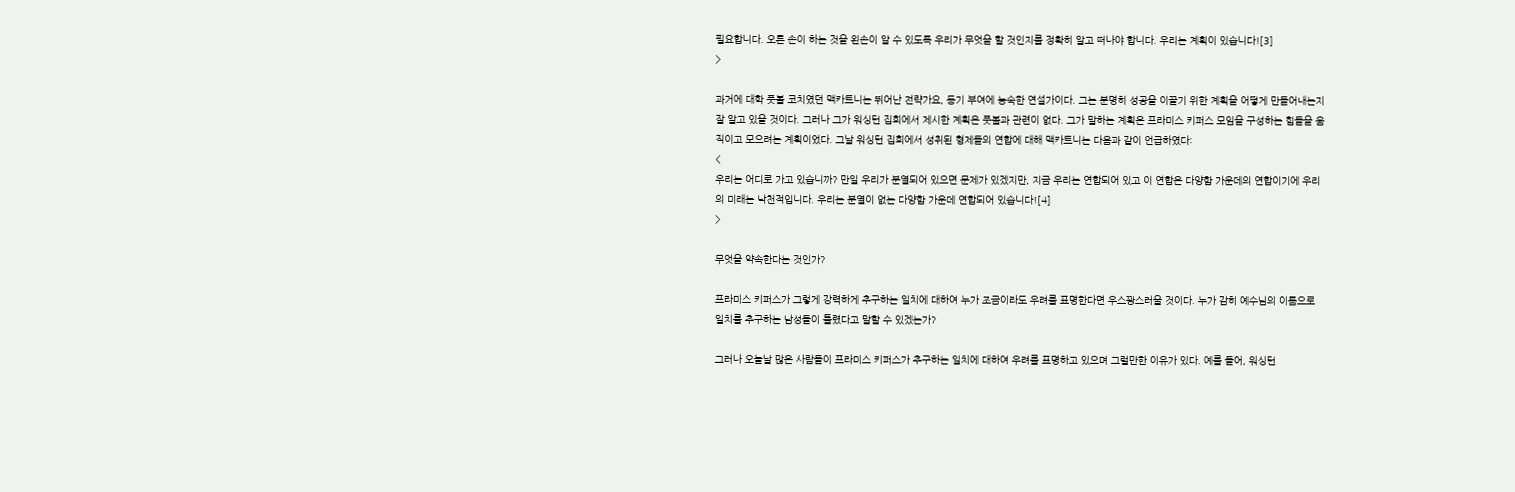필요합니다. 오른 손이 하는 것을 왼손이 알 수 있도록 우리가 무엇을 할 것인지를 정확히 알고 떠나야 합니다. 우리는 계획이 있습니다![3]
>

과거에 대학 풋볼 코치였던 맥카트니는 뛰어난 전략가요, 동기 부여에 능숙한 연설가이다. 그는 분명히 성공을 이끌기 위한 계획을 어떻게 만들어내는지 잘 알고 있을 것이다. 그러나 그가 워싱턴 집회에서 제시한 계획은 풋볼과 관련이 없다. 그가 말하는 계획은 프라미스 키퍼스 모임을 구성하는 힘들을 움직이고 모으려는 계획이었다. 그날 워싱턴 집회에서 성취된 형제들의 연합에 대해 맥카트니는 다음과 같이 언급하였다:
<
우리는 어디로 가고 있습니까? 만일 우리가 분열되어 있으면 문제가 있겠지만, 지금 우리는 연합되어 있고 이 연합은 다양함 가운데의 연합이기에 우리의 미래는 낙천적입니다. 우리는 분열이 없는 다양함 가운데 연합되어 있습니다![4]
>

무엇을 약속한다는 것인가?

프라미스 키퍼스가 그렇게 강력하게 추구하는 일치에 대하여 누가 조금이라도 우려를 표명한다면 우스꽝스러울 것이다. 누가 감히 예수님의 이름으로 일치를 추구하는 남성들이 틀렸다고 말할 수 있겠는가?

그러나 오늘날 많은 사람들이 프라미스 키퍼스가 추구하는 일치에 대하여 우려를 표명하고 있으며 그럴만한 이유가 있다. 예를 들어, 워싱턴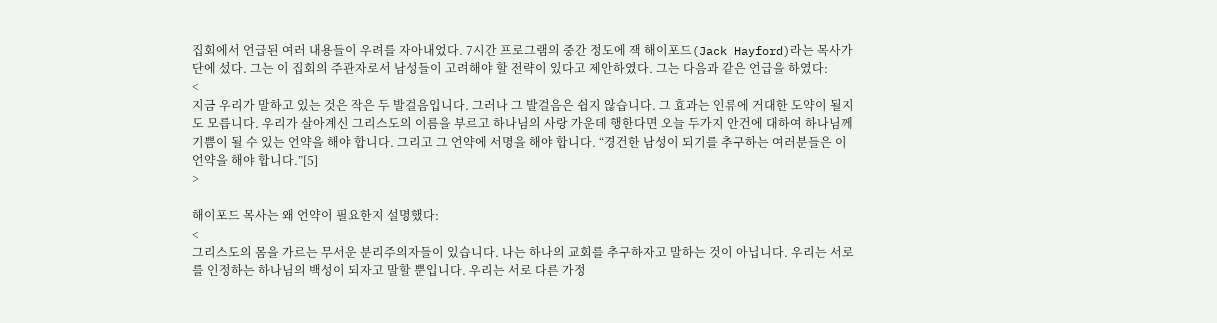집회에서 언급된 여러 내용들이 우려를 자아내었다. 7시간 프로그램의 중간 정도에 잭 해이포드(Jack Hayford)라는 목사가 단에 섰다. 그는 이 집회의 주관자로서 남성들이 고려해야 할 전략이 있다고 제안하였다. 그는 다음과 같은 언급을 하였다:
<
지금 우리가 말하고 있는 것은 작은 두 발걸음입니다. 그러나 그 발걸음은 쉽지 않습니다. 그 효과는 인류에 거대한 도약이 될지도 모릅니다. 우리가 살아계신 그리스도의 이름을 부르고 하나님의 사랑 가운데 행한다면 오늘 두가지 안건에 대하여 하나님께 기쁨이 될 수 있는 언약을 해야 합니다. 그리고 그 언약에 서명을 해야 합니다. “경건한 남성이 되기를 추구하는 여러분들은 이 언약을 해야 합니다.”[5]
>

해이포드 목사는 왜 언약이 필요한지 설명했다:
<
그리스도의 몸을 가르는 무서운 분리주의자들이 있습니다. 나는 하나의 교회를 추구하자고 말하는 것이 아닙니다. 우리는 서로를 인정하는 하나님의 백성이 되자고 말할 뿐입니다. 우리는 서로 다른 가정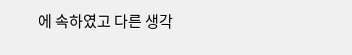에 속하였고 다른 생각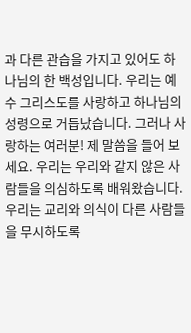과 다른 관습을 가지고 있어도 하나님의 한 백성입니다. 우리는 예수 그리스도를 사랑하고 하나님의 성령으로 거듭났습니다. 그러나 사랑하는 여러분! 제 말씀을 들어 보세요. 우리는 우리와 같지 않은 사람들을 의심하도록 배워왔습니다. 우리는 교리와 의식이 다른 사람들을 무시하도록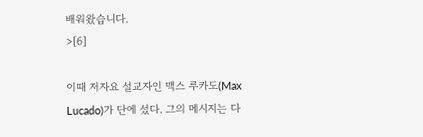배워왔습니다.
>[6]

이때 저자요 설교자인 맥스 루카도(Max Lucado)가 단에 섰다. 그의 메시지는 다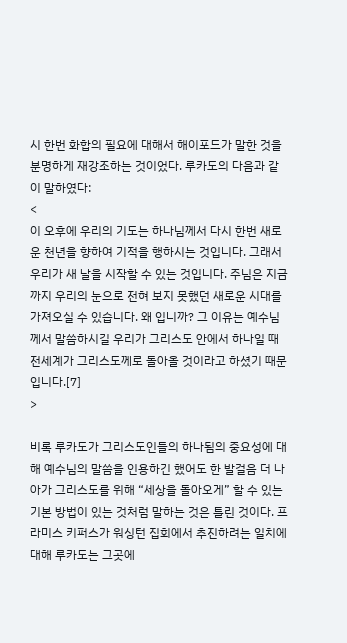시 한번 화합의 필요에 대해서 해이포드가 말한 것을 분명하게 재강조하는 것이었다. 루카도의 다음과 같이 말하였다:
<
이 오후에 우리의 기도는 하나님께서 다시 한번 새로운 천년을 향하여 기적을 행하시는 것입니다. 그래서 우리가 새 날을 시작할 수 있는 것입니다. 주님은 지금까지 우리의 눈으로 전혀 보지 못했던 새로운 시대를 가져오실 수 있습니다. 왜 입니까? 그 이유는 예수님께서 말씀하시길 우리가 그리스도 안에서 하나일 때 전세계가 그리스도께로 돌아올 것이라고 하셨기 때문입니다.[7]
>

비록 루카도가 그리스도인들의 하나됨의 중요성에 대해 예수님의 말씀을 인용하긴 했어도 한 발걸음 더 나아가 그리스도를 위해 “세상을 돌아오게” 할 수 있는 기본 방법이 있는 것처럼 말하는 것은 틀린 것이다. 프라미스 키퍼스가 워싱턴 집회에서 추진하려는 일치에 대해 루카도는 그곳에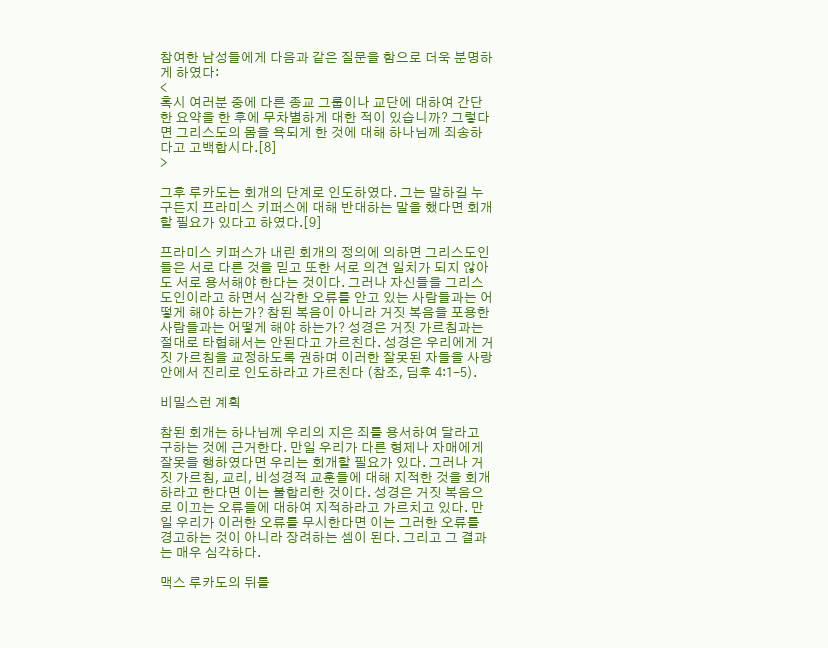참여한 남성들에게 다음과 같은 질문을 함으로 더욱 분명하게 하였다:
<
혹시 여러분 중에 다른 종교 그룹이나 교단에 대하여 간단한 요약을 한 후에 무차별하게 대한 적이 있습니까? 그렇다면 그리스도의 몸을 욕되게 한 것에 대해 하나님께 죄송하다고 고백합시다.[8]
>

그후 루카도는 회개의 단계로 인도하였다. 그는 말하길 누구든지 프라미스 키퍼스에 대해 반대하는 말을 했다면 회개할 필요가 있다고 하였다.[9]

프라미스 키퍼스가 내린 회개의 정의에 의하면 그리스도인들은 서로 다른 것을 믿고 또한 서로 의견 일치가 되지 않아도 서로 용서해야 한다는 것이다. 그러나 자신들을 그리스도인이라고 하면서 심각한 오류를 안고 있는 사람들과는 어떻게 해야 하는가? 참된 복음이 아니라 거짓 복음을 포용한 사람들과는 어떻게 해야 하는가? 성경은 거짓 가르침과는 절대로 타협해서는 안된다고 가르친다. 성경은 우리에게 거짓 가르침을 교정하도록 권하며 이러한 잘못된 자들을 사랑 안에서 진리로 인도하라고 가르친다 (참조, 딤후 4:1-5).

비밀스런 계획

참된 회개는 하나님께 우리의 지은 죄를 용서하여 달라고 구하는 것에 근거한다. 만일 우리가 다른 형제나 자매에게 잘못을 행하였다면 우리는 회개할 필요가 있다. 그러나 거짓 가르침, 교리, 비성경적 교훈들에 대해 지적한 것을 회개하라고 한다면 이는 불합리한 것이다. 성경은 거짓 복음으로 이끄는 오류들에 대하여 지적하라고 가르치고 있다. 만일 우리가 이러한 오류를 무시한다면 이는 그러한 오류를 경고하는 것이 아니라 장려하는 셈이 된다. 그리고 그 결과는 매우 심각하다.

맥스 루카도의 뒤를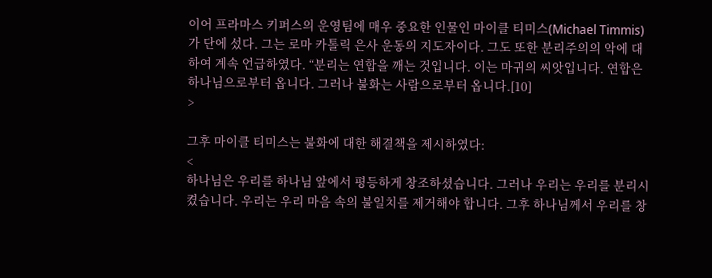이어 프라마스 키퍼스의 운영팀에 매우 중요한 인물인 마이클 티미스(Michael Timmis)가 단에 섰다. 그는 로마 카톨릭 은사 운동의 지도자이다. 그도 또한 분리주의의 악에 대하여 계속 언급하였다. “분리는 연합을 깨는 것입니다. 이는 마귀의 씨앗입니다. 연합은 하나님으로부터 옵니다. 그러나 불화는 사람으로부터 옵니다.[10]
>

그후 마이클 티미스는 불화에 대한 해결책을 제시하였다:
<
하나님은 우리를 하나님 앞에서 평등하게 창조하셨습니다. 그러나 우리는 우리를 분리시켰습니다. 우리는 우리 마음 속의 불일치를 제거해야 합니다. 그후 하나님께서 우리를 창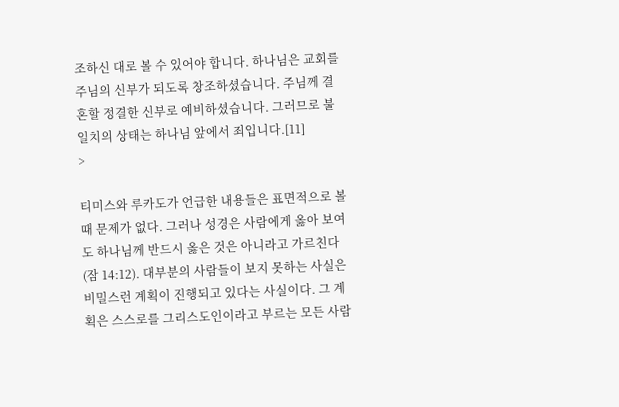조하신 대로 볼 수 있어야 합니다. 하나님은 교회를 주님의 신부가 되도록 창조하셨습니다. 주님께 결혼할 정결한 신부로 예비하셨습니다. 그러므로 불일치의 상태는 하나님 앞에서 죄입니다.[11]
>

티미스와 루카도가 언급한 내용들은 표면적으로 볼 때 문제가 없다. 그러나 성경은 사람에게 옳아 보여도 하나님께 반드시 옳은 것은 아니라고 가르친다 (잠 14:12). 대부분의 사람들이 보지 못하는 사실은 비밀스런 계획이 진행되고 있다는 사실이다. 그 계획은 스스로를 그리스도인이라고 부르는 모든 사람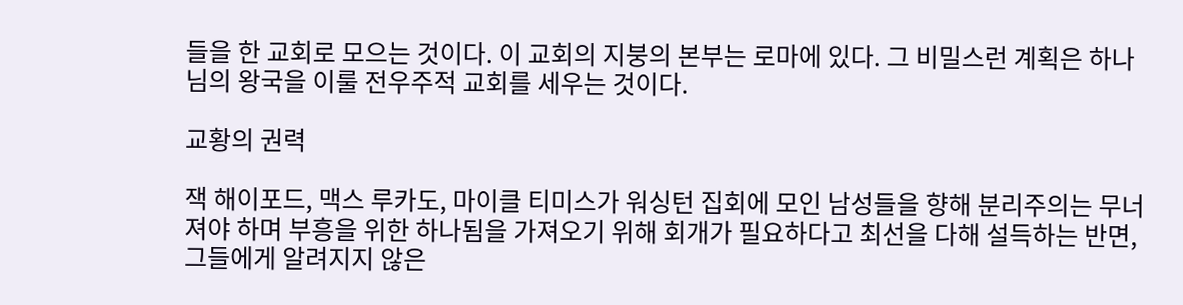들을 한 교회로 모으는 것이다. 이 교회의 지붕의 본부는 로마에 있다. 그 비밀스런 계획은 하나님의 왕국을 이룰 전우주적 교회를 세우는 것이다.

교황의 권력

잭 해이포드, 맥스 루카도, 마이클 티미스가 워싱턴 집회에 모인 남성들을 향해 분리주의는 무너져야 하며 부흥을 위한 하나됨을 가져오기 위해 회개가 필요하다고 최선을 다해 설득하는 반면, 그들에게 알려지지 않은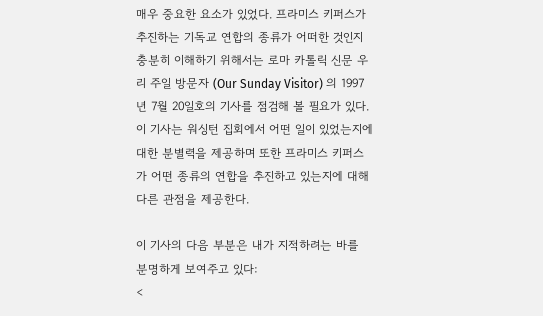매우 중요한 요소가 있었다. 프라미스 키퍼스가 추진하는 기독교 연합의 종류가 어떠한 것인지 충분히 이해하기 위해서는 로마 카톨릭 신문 우리 주일 방문자 (Our Sunday Visitor) 의 1997년 7월 20일호의 기사를 점검해 볼 필요가 있다. 이 기사는 워싱턴 집회에서 어떤 일이 있었는지에 대한 분별력을 제공하며 또한 프라미스 키퍼스가 어떤 종류의 연합을 추진하고 있는지에 대해 다른 관점을 제공한다.

이 기사의 다음 부분은 내가 지적하려는 바를 분명하게 보여주고 있다:
<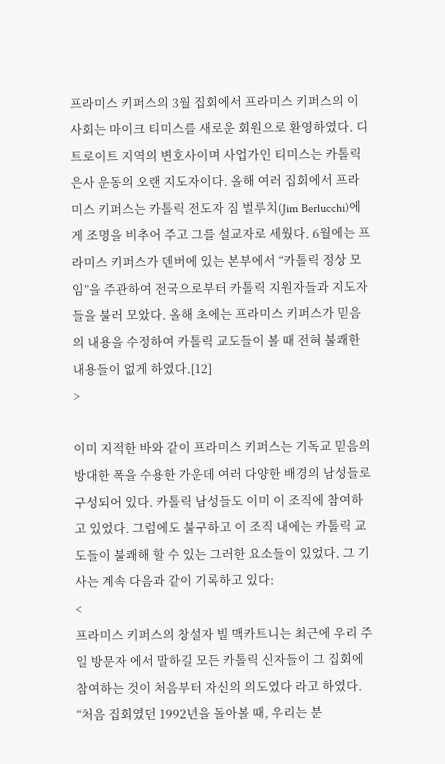프라미스 키퍼스의 3월 집회에서 프라미스 키퍼스의 이사회는 마이크 티미스를 새로운 회원으로 환영하였다. 디트로이트 지역의 변호사이며 사업가인 티미스는 카톨릭 은사 운동의 오랜 지도자이다. 올해 여러 집회에서 프라미스 키퍼스는 카톨릭 전도자 짐 벌루치(Jim Berlucchi)에게 조명을 비추어 주고 그를 설교자로 세웠다. 6월에는 프라미스 키퍼스가 덴버에 있는 본부에서 “카톨릭 정상 모임”을 주관하여 전국으로부터 카톨릭 지원자들과 지도자들을 불러 모았다. 올해 초에는 프라미스 키퍼스가 믿음의 내용을 수정하여 카톨릭 교도들이 볼 때 전혀 불쾌한 내용들이 없게 하였다.[12]
>

이미 지적한 바와 같이 프라미스 키퍼스는 기독교 믿음의 방대한 폭을 수용한 가운데 여러 다양한 배경의 남성들로 구성되어 있다. 카톨릭 남성들도 이미 이 조직에 참여하고 있었다. 그럼에도 불구하고 이 조직 내에는 카톨릭 교도들이 불쾌해 할 수 있는 그러한 요소들이 있었다. 그 기사는 계속 다음과 같이 기록하고 있다:
<
프라미스 키퍼스의 창설자 빌 맥카트니는 최근에 우리 주일 방문자 에서 말하길 모든 카톨릭 신자들이 그 집회에 참여하는 것이 처음부터 자신의 의도였다 라고 하였다. “처음 집회였던 1992년을 돌아볼 때, 우리는 분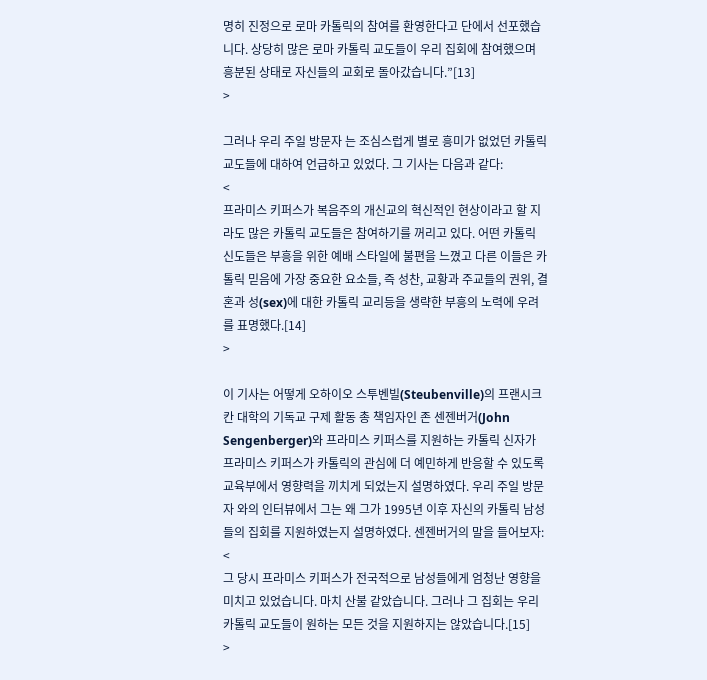명히 진정으로 로마 카톨릭의 참여를 환영한다고 단에서 선포했습니다. 상당히 많은 로마 카톨릭 교도들이 우리 집회에 참여했으며 흥분된 상태로 자신들의 교회로 돌아갔습니다.”[13]
>

그러나 우리 주일 방문자 는 조심스럽게 별로 흥미가 없었던 카톨릭 교도들에 대하여 언급하고 있었다. 그 기사는 다음과 같다:
<
프라미스 키퍼스가 복음주의 개신교의 혁신적인 현상이라고 할 지라도 많은 카톨릭 교도들은 참여하기를 꺼리고 있다. 어떤 카톨릭 신도들은 부흥을 위한 예배 스타일에 불편을 느꼈고 다른 이들은 카톨릭 믿음에 가장 중요한 요소들, 즉 성찬, 교황과 주교들의 권위, 결혼과 성(sex)에 대한 카톨릭 교리등을 생략한 부흥의 노력에 우려를 표명했다.[14]
>

이 기사는 어떻게 오하이오 스투벤빌(Steubenville)의 프랜시크칸 대학의 기독교 구제 활동 총 책임자인 존 센젠버거(John Sengenberger)와 프라미스 키퍼스를 지원하는 카톨릭 신자가 프라미스 키퍼스가 카톨릭의 관심에 더 예민하게 반응할 수 있도록 교육부에서 영향력을 끼치게 되었는지 설명하였다. 우리 주일 방문자 와의 인터뷰에서 그는 왜 그가 1995년 이후 자신의 카톨릭 남성들의 집회를 지원하였는지 설명하였다. 센젠버거의 말을 들어보자:
<
그 당시 프라미스 키퍼스가 전국적으로 남성들에게 엄청난 영향을 미치고 있었습니다. 마치 산불 같았습니다. 그러나 그 집회는 우리 카톨릭 교도들이 원하는 모든 것을 지원하지는 않았습니다.[15]
>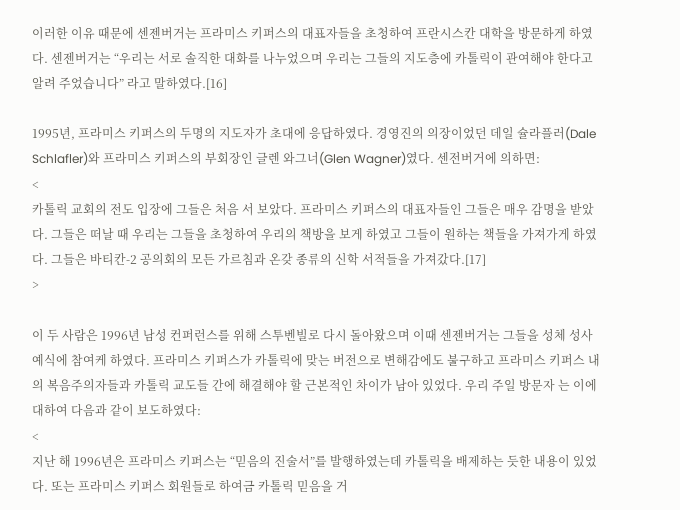이러한 이유 때문에 센젠버거는 프라미스 키퍼스의 대표자들을 초청하여 프란시스칸 대학을 방문하게 하였다. 센젠버거는 “우리는 서로 솔직한 대화를 나누었으며 우리는 그들의 지도층에 카톨릭이 관여해야 한다고 알려 주었습니다” 라고 말하였다.[16]

1995년, 프라미스 키퍼스의 두명의 지도자가 초대에 응답하였다. 경영진의 의장이었던 데일 슐라플러(Dale Schlafler)와 프라미스 키퍼스의 부회장인 글렌 와그너(Glen Wagner)였다. 센전버거에 의하면:
<
카톨릭 교회의 전도 입장에 그들은 처음 서 보았다. 프라미스 키퍼스의 대표자들인 그들은 매우 감명을 받았다. 그들은 떠날 때 우리는 그들을 초청하여 우리의 책방을 보게 하였고 그들이 원하는 책들을 가져가게 하였다. 그들은 바티칸-2 공의회의 모든 가르침과 온갖 종류의 신학 서적들을 가져갔다.[17]
>

이 두 사람은 1996년 남성 컨퍼런스를 위해 스투벤빌로 다시 돌아왔으며 이때 센젠버거는 그들을 성체 성사 예식에 참여케 하였다. 프라미스 키퍼스가 카톨릭에 맞는 버전으로 변해감에도 불구하고 프라미스 키퍼스 내의 복음주의자들과 카톨릭 교도들 간에 해결해야 할 근본적인 차이가 남아 있었다. 우리 주일 방문자 는 이에 대하여 다음과 같이 보도하였다:
<
지난 해 1996년은 프라미스 키퍼스는 “믿음의 진술서”를 발행하였는데 카톨릭을 배제하는 듯한 내용이 있었다. 또는 프라미스 키퍼스 회원들로 하여금 카톨릭 믿음을 거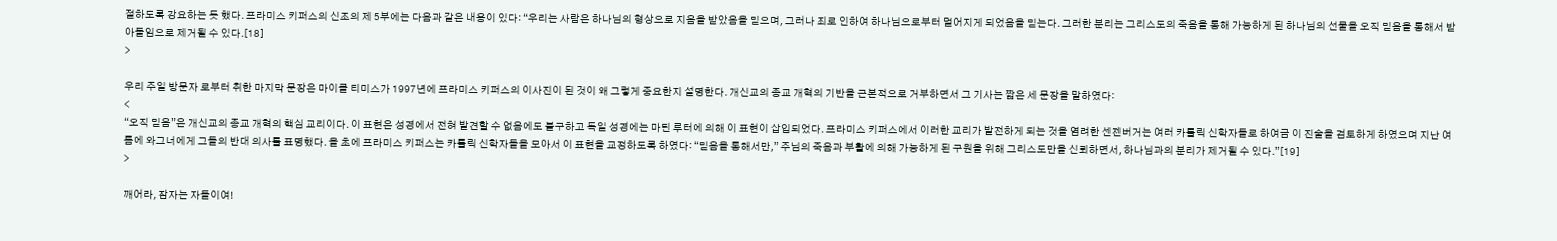절하도록 강요하는 듯 했다. 프라미스 키퍼스의 신조의 제 5부에는 다음과 같은 내용이 있다: “우리는 사람은 하나님의 형상으로 지음을 받았음을 믿으며, 그러나 죄로 인하여 하나님으로부터 멀어지게 되었음을 믿는다. 그러한 분리는 그리스도의 죽음을 통해 가능하게 된 하나님의 선물을 오직 믿음을 통해서 받아들임으로 제거될 수 있다.[18]
>

우리 주일 방문자 로부터 취한 마지막 문장은 마이클 티미스가 1997년에 프라미스 키퍼스의 이사진이 된 것이 왜 그렇게 중요한지 설명한다. 개신교의 종교 개혁의 기반을 근본적으로 거부하면서 그 기사는 짧은 세 문장을 말하였다:
<
“오직 믿음”은 개신교의 종교 개혁의 핵심 교리이다. 이 표현은 성경에서 전혀 발견할 수 없음에도 불구하고 독일 성경에는 마틴 루터에 의해 이 표현이 삽입되었다. 프라미스 키퍼스에서 이러한 교리가 발전하게 되는 것을 염려한 센젠버거는 여러 카톨릭 신학자들로 하여금 이 진술을 검토하게 하였으며 지난 여름에 와그너에게 그들의 반대 의사를 표명했다. 올 초에 프라미스 키퍼스는 카톨릭 신학자들을 모아서 이 표현을 교정하도록 하였다: “믿음을 통해서만,” 주님의 죽음과 부활에 의해 가능하게 된 구원을 위해 그리스도만을 신뢰하면서, 하나님과의 분리가 제거될 수 있다.”[19]
>

깨어라, 잠자는 자들이여!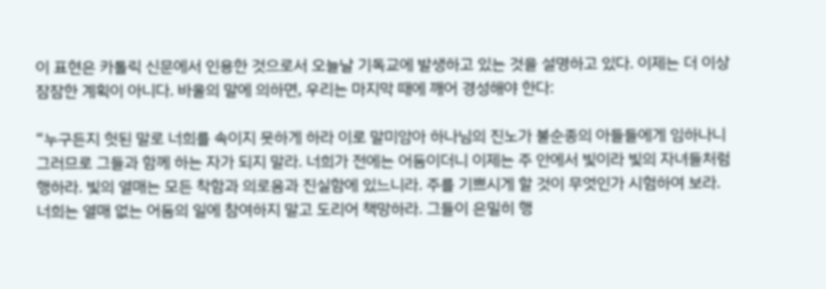이 표현은 카톨릭 신문에서 인용한 것으로서 오늘날 기독교에 발생하고 있는 것을 설명하고 있다. 이제는 더 이상 잠잠한 계획이 아니다. 바울의 말에 의하면, 우리는 마지막 때에 깨어 경성해야 한다:

“누구든지 헛된 말로 너희를 속이지 못하게 하라 이로 말미암아 하나님의 진노가 불순종의 아들들에게 임하나니 그러므로 그들과 함께 하는 자가 되지 말라. 너희가 전에는 어둠이더니 이제는 주 안에서 빛이라 빛의 자녀들처럼 행하라. 빛의 열매는 모든 착함과 의로움과 진실함에 있느니라. 주를 기쁘시게 할 것이 무엇인가 시험하여 보라. 너희는 열매 없는 어둠의 일에 참여하지 말고 도리어 책망하라. 그들이 은밀히 행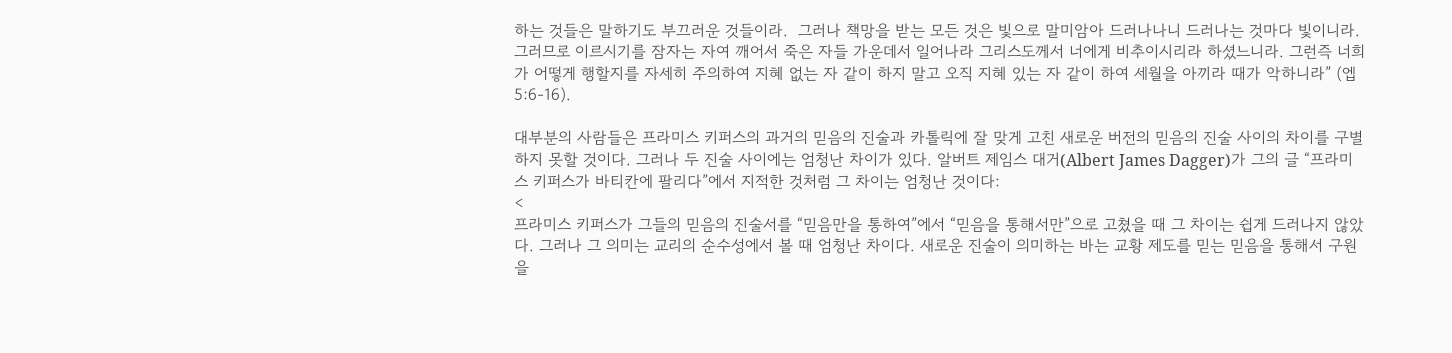하는 것들은 말하기도 부끄러운 것들이라.  그러나 책망을 받는 모든 것은 빛으로 말미암아 드러나나니 드러나는 것마다 빛이니라. 그러므로 이르시기를 잠자는 자여 깨어서 죽은 자들 가운데서 일어나라 그리스도께서 너에게 비추이시리라 하셨느니라. 그런즉 너희가 어떻게 행할지를 자세히 주의하여 지혜 없는 자 같이 하지 말고 오직 지혜 있는 자 같이 하여 세월을 아끼라 때가 악하니라” (엡 5:6-16).

대부분의 사람들은 프라미스 키퍼스의 과거의 믿음의 진술과 카톨릭에 잘 맞게 고친 새로운 버전의 믿음의 진술 사이의 차이를 구별하지 못할 것이다. 그러나 두 진술 사이에는 엄청난 차이가 있다. 알버트 제임스 대거(Albert James Dagger)가 그의 글 “프라미스 키퍼스가 바티칸에 팔리다”에서 지적한 것처럼 그 차이는 엄청난 것이다:
<
프라미스 키퍼스가 그들의 믿음의 진술서를 “믿음만을 통하여”에서 “믿음을 통해서만”으로 고쳤을 때 그 차이는 쉽게 드러나지 않았다. 그러나 그 의미는 교리의 순수성에서 볼 때 엄청난 차이다. 새로운 진술이 의미하는 바는 교황 제도를 믿는 믿음을 통해서 구원을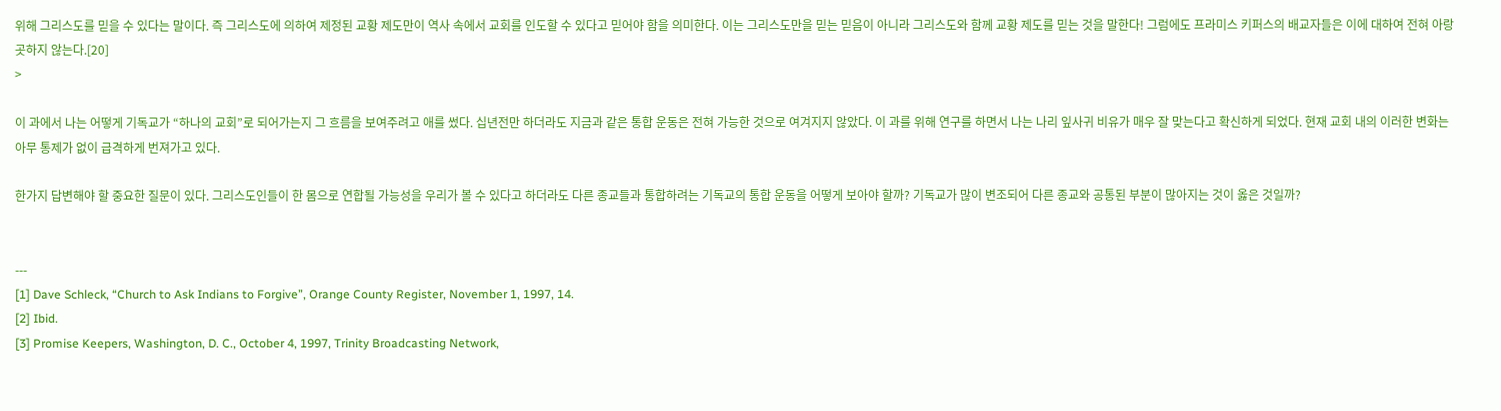위해 그리스도를 믿을 수 있다는 말이다. 즉 그리스도에 의하여 제정된 교황 제도만이 역사 속에서 교회를 인도할 수 있다고 믿어야 함을 의미한다. 이는 그리스도만을 믿는 믿음이 아니라 그리스도와 함께 교황 제도를 믿는 것을 말한다! 그럼에도 프라미스 키퍼스의 배교자들은 이에 대하여 전혀 아랑곳하지 않는다.[20]
>

이 과에서 나는 어떻게 기독교가 “하나의 교회”로 되어가는지 그 흐름을 보여주려고 애를 썼다. 십년전만 하더라도 지금과 같은 통합 운동은 전혀 가능한 것으로 여겨지지 않았다. 이 과를 위해 연구를 하면서 나는 나리 잎사귀 비유가 매우 잘 맞는다고 확신하게 되었다. 현재 교회 내의 이러한 변화는 아무 통제가 없이 급격하게 번져가고 있다.

한가지 답변해야 할 중요한 질문이 있다. 그리스도인들이 한 몸으로 연합될 가능성을 우리가 볼 수 있다고 하더라도 다른 종교들과 통합하려는 기독교의 통합 운동을 어떻게 보아야 할까? 기독교가 많이 변조되어 다른 종교와 공통된 부분이 많아지는 것이 옳은 것일까?


---
[1] Dave Schleck, “Church to Ask Indians to Forgive”, Orange County Register, November 1, 1997, 14.
[2] Ibid.
[3] Promise Keepers, Washington, D. C., October 4, 1997, Trinity Broadcasting Network,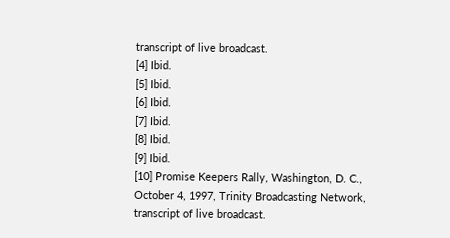transcript of live broadcast.
[4] Ibid.
[5] Ibid.
[6] Ibid.
[7] Ibid.
[8] Ibid.
[9] Ibid.
[10] Promise Keepers Rally, Washington, D. C., October 4, 1997, Trinity Broadcasting Network, transcript of live broadcast.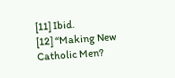[11] Ibid.
[12] “Making New Catholic Men?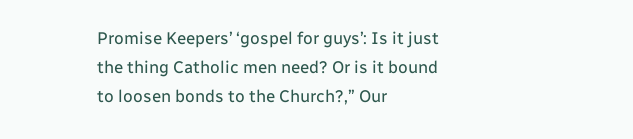Promise Keepers’ ‘gospel for guys’: Is it just the thing Catholic men need? Or is it bound to loosen bonds to the Church?,” Our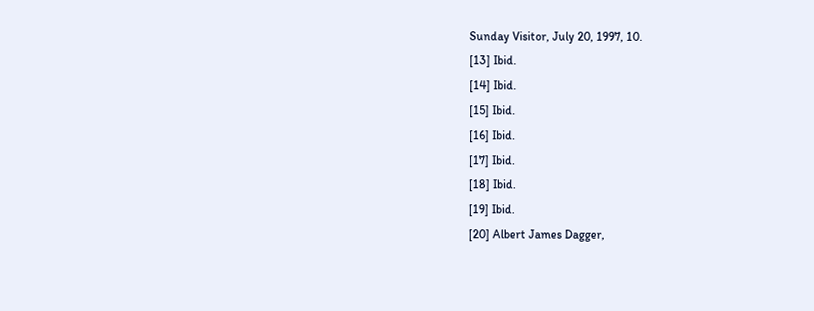Sunday Visitor, July 20, 1997, 10.
[13] Ibid.
[14] Ibid.
[15] Ibid.
[16] Ibid.
[17] Ibid.
[18] Ibid.
[19] Ibid.
[20] Albert James Dagger,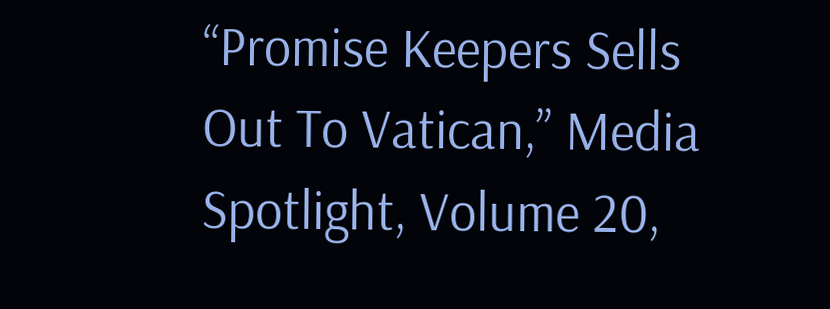“Promise Keepers Sells Out To Vatican,” Media Spotlight, Volume 20,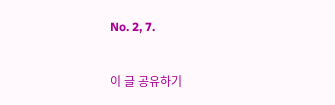No. 2, 7.


이 글 공유하기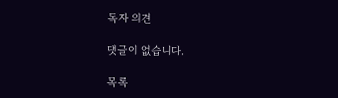독자 의견

댓글이 없습니다.

목록